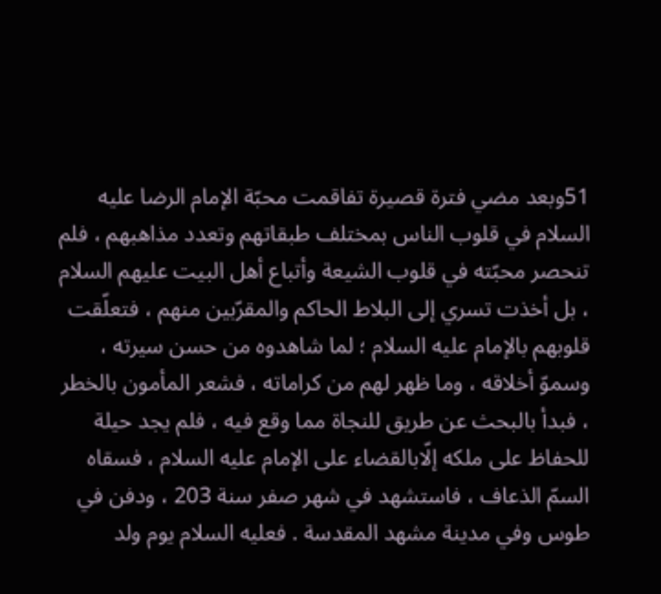51وبعد مضي فترة قصيرة تفاقمت محبّة الإمام الرضا عليه السلام في قلوب الناس بمختلف طبقاتهم وتعدد مذاهبهم ، فلم تنحصر محبّته في قلوب الشيعة وأتباع أهل البيت عليهم السلام ، بل أخذت تسري إلى البلاط الحاكم والمقرّبين منهم ، فتعلّقت قلوبهم بالإمام عليه السلام ؛ لما شاهدوه من حسن سيرته ، وسموّ أخلاقه ، وما ظهر لهم من كراماته ، فشعر المأمون بالخطر ، فبدأ بالبحث عن طريق للنجاة مما وقع فيه ، فلم يجد حيلة للحفاظ على ملكه إلّابالقضاء على الإمام عليه السلام ، فسقاه السمّ الذعاف ، فاستشهد في شهر صفر سنة 203 ، ودفن في طوس وفي مدينة مشهد المقدسة . فعليه السلام يوم ولد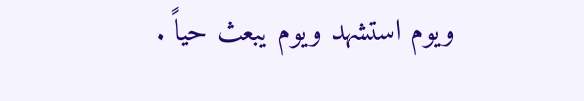ويوم استشهد ويوم يبعث حياً .